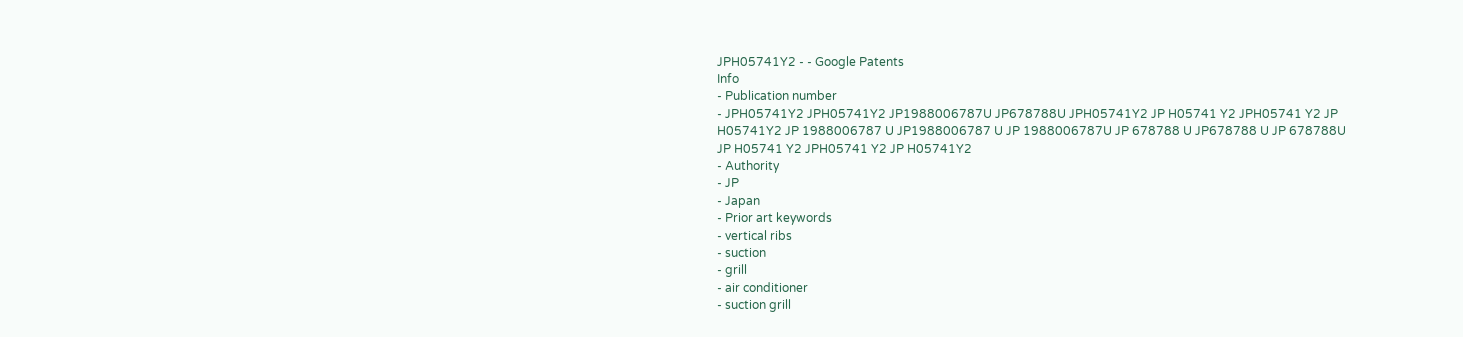JPH05741Y2 - - Google Patents
Info
- Publication number
- JPH05741Y2 JPH05741Y2 JP1988006787U JP678788U JPH05741Y2 JP H05741 Y2 JPH05741 Y2 JP H05741Y2 JP 1988006787 U JP1988006787 U JP 1988006787U JP 678788 U JP678788 U JP 678788U JP H05741 Y2 JPH05741 Y2 JP H05741Y2
- Authority
- JP
- Japan
- Prior art keywords
- vertical ribs
- suction
- grill
- air conditioner
- suction grill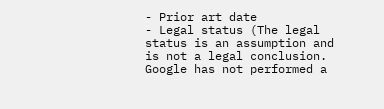- Prior art date
- Legal status (The legal status is an assumption and is not a legal conclusion. Google has not performed a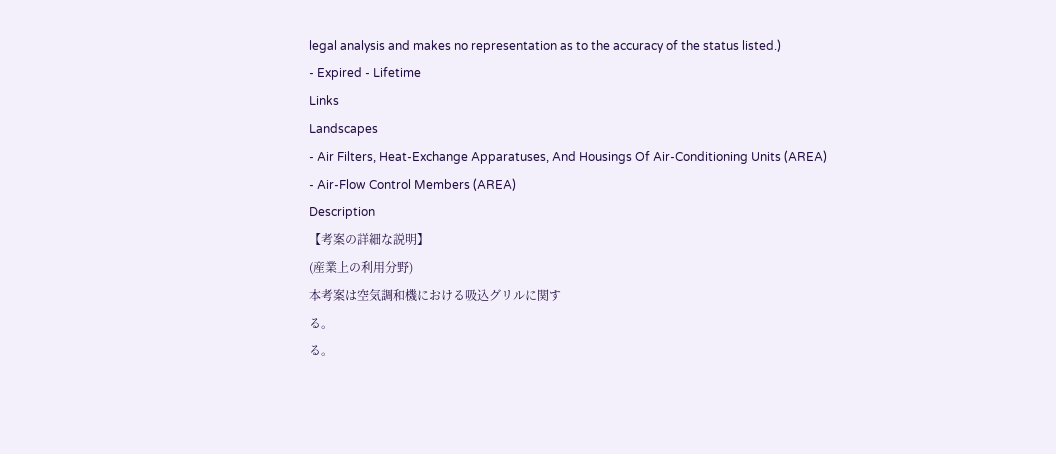legal analysis and makes no representation as to the accuracy of the status listed.)
- Expired - Lifetime
Links
Landscapes
- Air Filters, Heat-Exchange Apparatuses, And Housings Of Air-Conditioning Units (AREA)
- Air-Flow Control Members (AREA)
Description
【考案の詳細な説明】
(産業上の利用分野)
本考案は空気調和機における吸込グリルに関す
る。
る。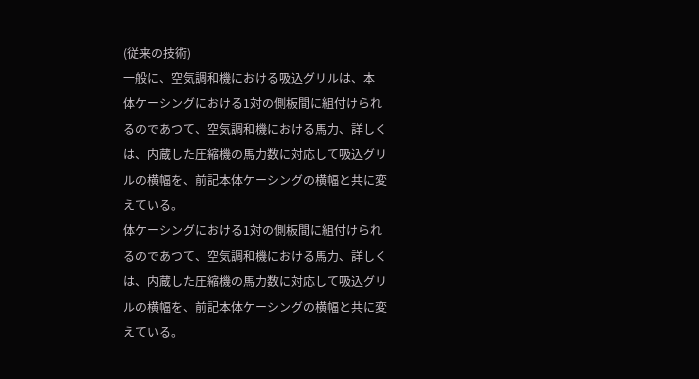(従来の技術)
一般に、空気調和機における吸込グリルは、本
体ケーシングにおける1対の側板間に組付けられ
るのであつて、空気調和機における馬力、詳しく
は、内蔵した圧縮機の馬力数に対応して吸込グリ
ルの横幅を、前記本体ケーシングの横幅と共に変
えている。
体ケーシングにおける1対の側板間に組付けられ
るのであつて、空気調和機における馬力、詳しく
は、内蔵した圧縮機の馬力数に対応して吸込グリ
ルの横幅を、前記本体ケーシングの横幅と共に変
えている。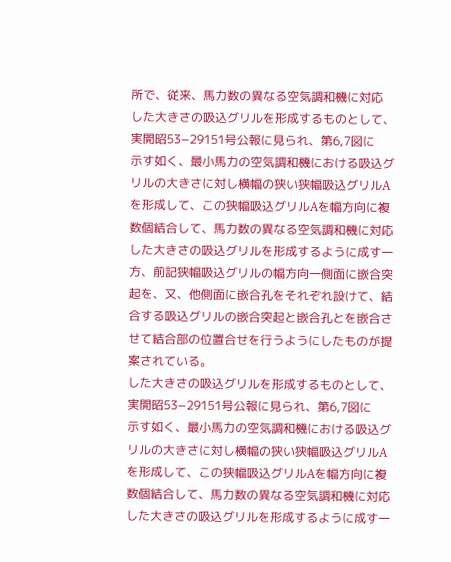所で、従来、馬力数の異なる空気調和機に対応
した大きさの吸込グリルを形成するものとして、
実開昭53−29151号公報に見られ、第6,7図に
示す如く、最小馬力の空気調和機における吸込グ
リルの大きさに対し横幅の狭い狭幅吸込グリルA
を形成して、この狭幅吸込グリルAを幅方向に複
数個結合して、馬力数の異なる空気調和機に対応
した大きさの吸込グリルを形成するように成す一
方、前記狭幅吸込グリルの幅方向一側面に嵌合突
起を、又、他側面に嵌合孔をそれぞれ設けて、結
合する吸込グリルの嵌合突起と嵌合孔とを嵌合さ
せて結合部の位置合せを行うようにしたものが提
案されている。
した大きさの吸込グリルを形成するものとして、
実開昭53−29151号公報に見られ、第6,7図に
示す如く、最小馬力の空気調和機における吸込グ
リルの大きさに対し横幅の狭い狭幅吸込グリルA
を形成して、この狭幅吸込グリルAを幅方向に複
数個結合して、馬力数の異なる空気調和機に対応
した大きさの吸込グリルを形成するように成す一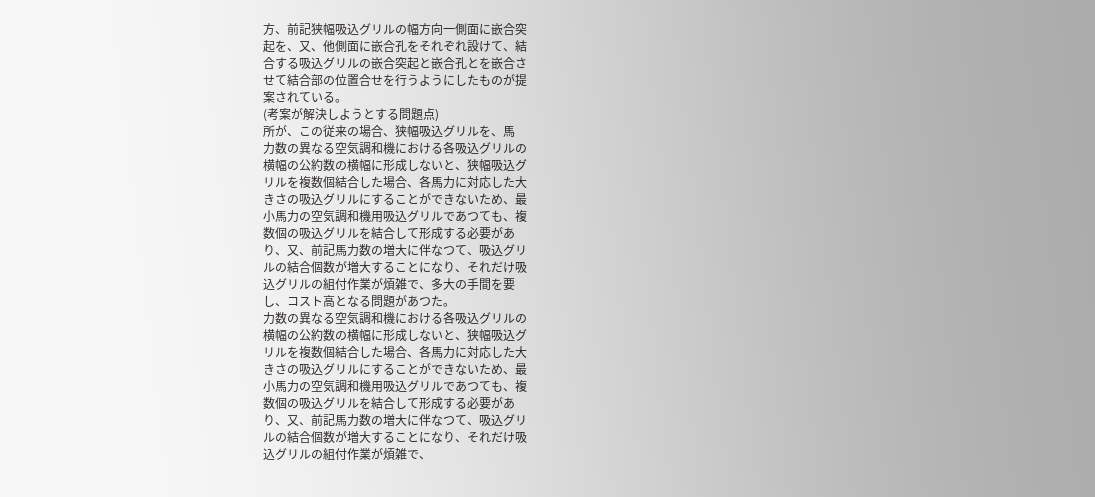方、前記狭幅吸込グリルの幅方向一側面に嵌合突
起を、又、他側面に嵌合孔をそれぞれ設けて、結
合する吸込グリルの嵌合突起と嵌合孔とを嵌合さ
せて結合部の位置合せを行うようにしたものが提
案されている。
(考案が解決しようとする問題点)
所が、この従来の場合、狭幅吸込グリルを、馬
力数の異なる空気調和機における各吸込グリルの
横幅の公約数の横幅に形成しないと、狭幅吸込グ
リルを複数個結合した場合、各馬力に対応した大
きさの吸込グリルにすることができないため、最
小馬力の空気調和機用吸込グリルであつても、複
数個の吸込グリルを結合して形成する必要があ
り、又、前記馬力数の増大に伴なつて、吸込グリ
ルの結合個数が増大することになり、それだけ吸
込グリルの組付作業が煩雑で、多大の手間を要
し、コスト高となる問題があつた。
力数の異なる空気調和機における各吸込グリルの
横幅の公約数の横幅に形成しないと、狭幅吸込グ
リルを複数個結合した場合、各馬力に対応した大
きさの吸込グリルにすることができないため、最
小馬力の空気調和機用吸込グリルであつても、複
数個の吸込グリルを結合して形成する必要があ
り、又、前記馬力数の増大に伴なつて、吸込グリ
ルの結合個数が増大することになり、それだけ吸
込グリルの組付作業が煩雑で、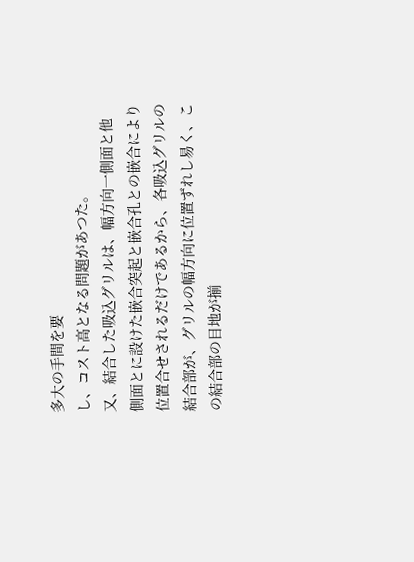多大の手間を要
し、コスト高となる問題があつた。
又、結合した吸込グリルは、幅方向一側面と他
側面とに設けた嵌合突起と嵌合孔との嵌合により
位置合せされるだけであるから、各吸込グリルの
結合部が、グリルの幅方向に位置ずれし易く、こ
の結合部の目地が揃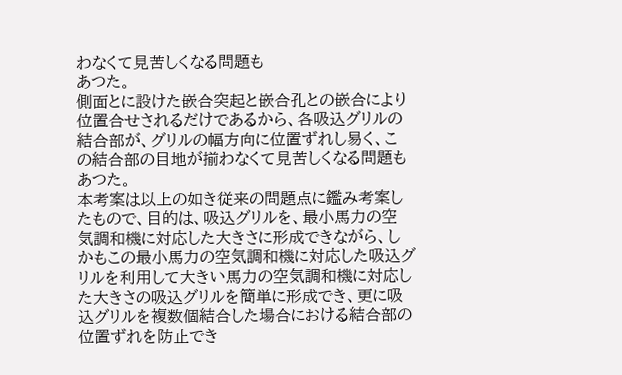わなくて見苦しくなる問題も
あつた。
側面とに設けた嵌合突起と嵌合孔との嵌合により
位置合せされるだけであるから、各吸込グリルの
結合部が、グリルの幅方向に位置ずれし易く、こ
の結合部の目地が揃わなくて見苦しくなる問題も
あつた。
本考案は以上の如き従来の問題点に鑑み考案し
たもので、目的は、吸込グリルを、最小馬力の空
気調和機に対応した大きさに形成できながら、し
かもこの最小馬力の空気調和機に対応した吸込グ
リルを利用して大きい馬力の空気調和機に対応し
た大きさの吸込グリルを簡単に形成でき、更に吸
込グリルを複数個結合した場合における結合部の
位置ずれを防止でき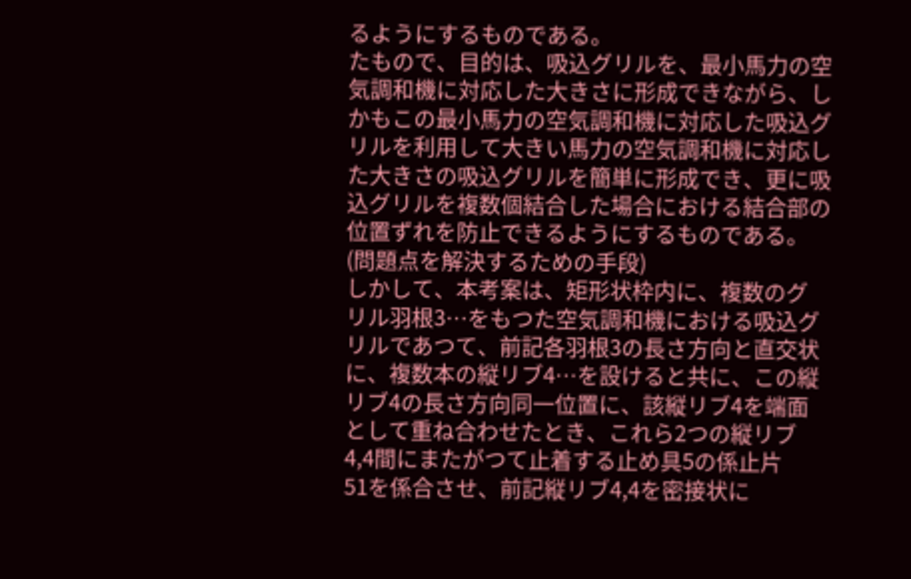るようにするものである。
たもので、目的は、吸込グリルを、最小馬力の空
気調和機に対応した大きさに形成できながら、し
かもこの最小馬力の空気調和機に対応した吸込グ
リルを利用して大きい馬力の空気調和機に対応し
た大きさの吸込グリルを簡単に形成でき、更に吸
込グリルを複数個結合した場合における結合部の
位置ずれを防止できるようにするものである。
(問題点を解決するための手段)
しかして、本考案は、矩形状枠内に、複数のグ
リル羽根3…をもつた空気調和機における吸込グ
リルであつて、前記各羽根3の長さ方向と直交状
に、複数本の縦リブ4…を設けると共に、この縦
リブ4の長さ方向同一位置に、該縦リブ4を端面
として重ね合わせたとき、これら2つの縦リブ
4,4間にまたがつて止着する止め具5の係止片
51を係合させ、前記縦リブ4,4を密接状に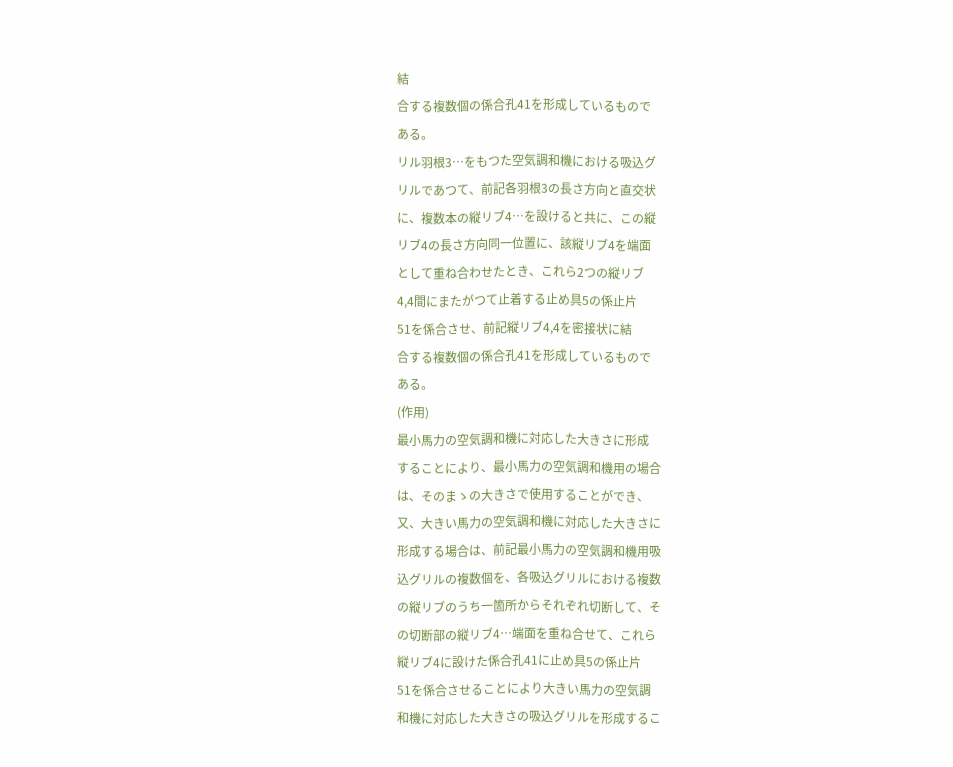結
合する複数個の係合孔41を形成しているもので
ある。
リル羽根3…をもつた空気調和機における吸込グ
リルであつて、前記各羽根3の長さ方向と直交状
に、複数本の縦リブ4…を設けると共に、この縦
リブ4の長さ方向同一位置に、該縦リブ4を端面
として重ね合わせたとき、これら2つの縦リブ
4,4間にまたがつて止着する止め具5の係止片
51を係合させ、前記縦リブ4,4を密接状に結
合する複数個の係合孔41を形成しているもので
ある。
(作用)
最小馬力の空気調和機に対応した大きさに形成
することにより、最小馬力の空気調和機用の場合
は、そのまゝの大きさで使用することができ、
又、大きい馬力の空気調和機に対応した大きさに
形成する場合は、前記最小馬力の空気調和機用吸
込グリルの複数個を、各吸込グリルにおける複数
の縦リブのうち一箇所からそれぞれ切断して、そ
の切断部の縦リブ4…端面を重ね合せて、これら
縦リブ4に設けた係合孔41に止め具5の係止片
51を係合させることにより大きい馬力の空気調
和機に対応した大きさの吸込グリルを形成するこ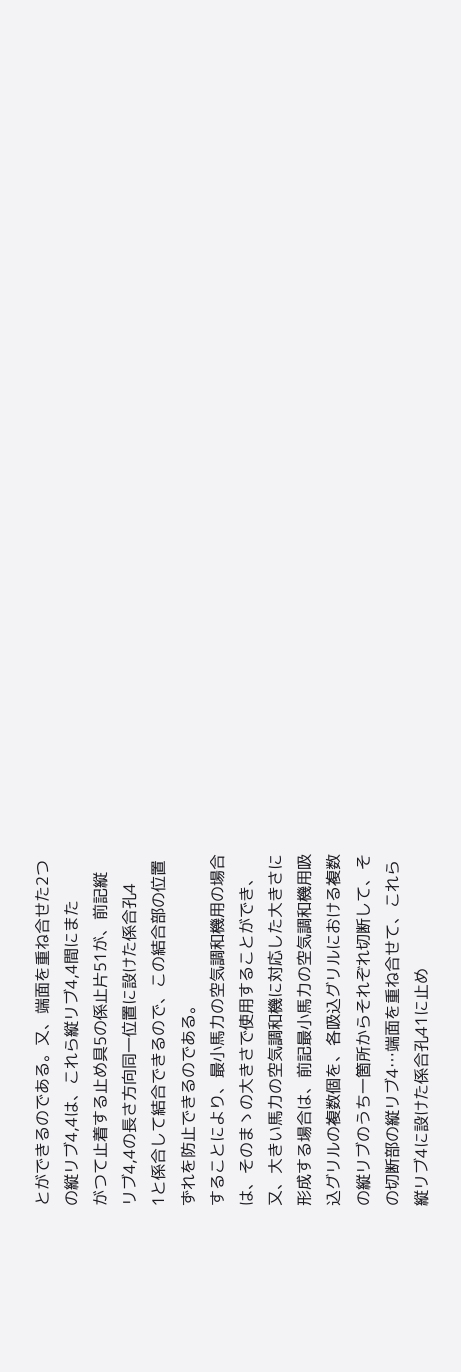とができるのである。又、端面を重ね合せた2つ
の縦リブ4,4は、これら縦リブ4,4間にまた
がつて止着する止め具5の係止片51が、前記縦
リブ4,4の長さ方向同一位置に設けた係合孔4
1と係合して結合できるので、この結合部の位置
ずれを防止できるのである。
することにより、最小馬力の空気調和機用の場合
は、そのまゝの大きさで使用することができ、
又、大きい馬力の空気調和機に対応した大きさに
形成する場合は、前記最小馬力の空気調和機用吸
込グリルの複数個を、各吸込グリルにおける複数
の縦リブのうち一箇所からそれぞれ切断して、そ
の切断部の縦リブ4…端面を重ね合せて、これら
縦リブ4に設けた係合孔41に止め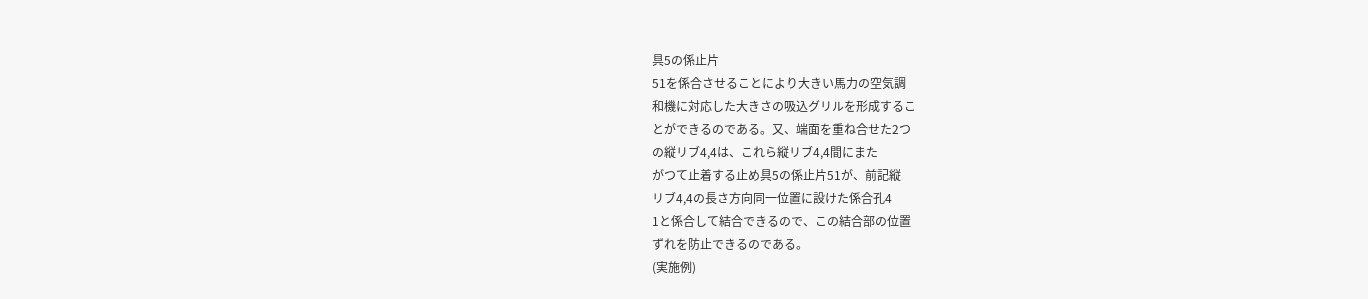具5の係止片
51を係合させることにより大きい馬力の空気調
和機に対応した大きさの吸込グリルを形成するこ
とができるのである。又、端面を重ね合せた2つ
の縦リブ4,4は、これら縦リブ4,4間にまた
がつて止着する止め具5の係止片51が、前記縦
リブ4,4の長さ方向同一位置に設けた係合孔4
1と係合して結合できるので、この結合部の位置
ずれを防止できるのである。
(実施例)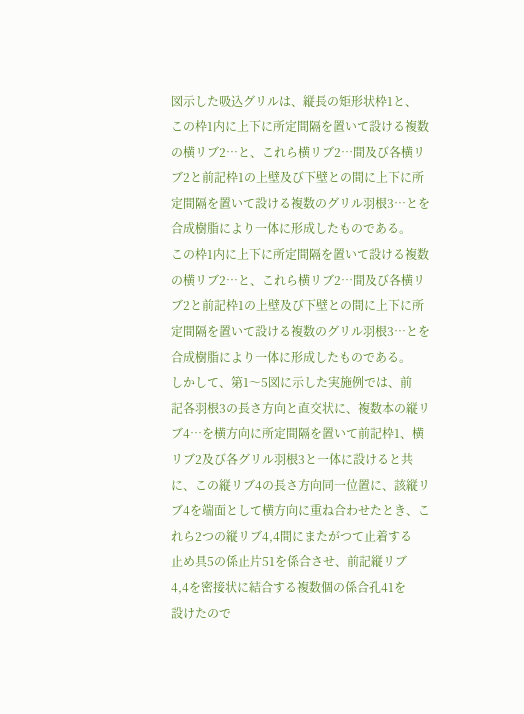図示した吸込グリルは、縦長の矩形状枠1と、
この枠1内に上下に所定間隔を置いて設ける複数
の横リブ2…と、これら横リブ2…間及び各横リ
ブ2と前記枠1の上壁及び下壁との間に上下に所
定間隔を置いて設ける複数のグリル羽根3…とを
合成樹脂により一体に形成したものである。
この枠1内に上下に所定間隔を置いて設ける複数
の横リブ2…と、これら横リブ2…間及び各横リ
ブ2と前記枠1の上壁及び下壁との間に上下に所
定間隔を置いて設ける複数のグリル羽根3…とを
合成樹脂により一体に形成したものである。
しかして、第1〜5図に示した実施例では、前
記各羽根3の長さ方向と直交状に、複数本の縦リ
ブ4…を横方向に所定間隔を置いて前記枠1、横
リブ2及び各グリル羽根3と一体に設けると共
に、この縦リブ4の長さ方向同一位置に、該縦リ
ブ4を端面として横方向に重ね合わせたとき、こ
れら2つの縦リブ4,4間にまたがつて止着する
止め具5の係止片51を係合させ、前記縦リブ
4,4を密接状に結合する複数個の係合孔41を
設けたので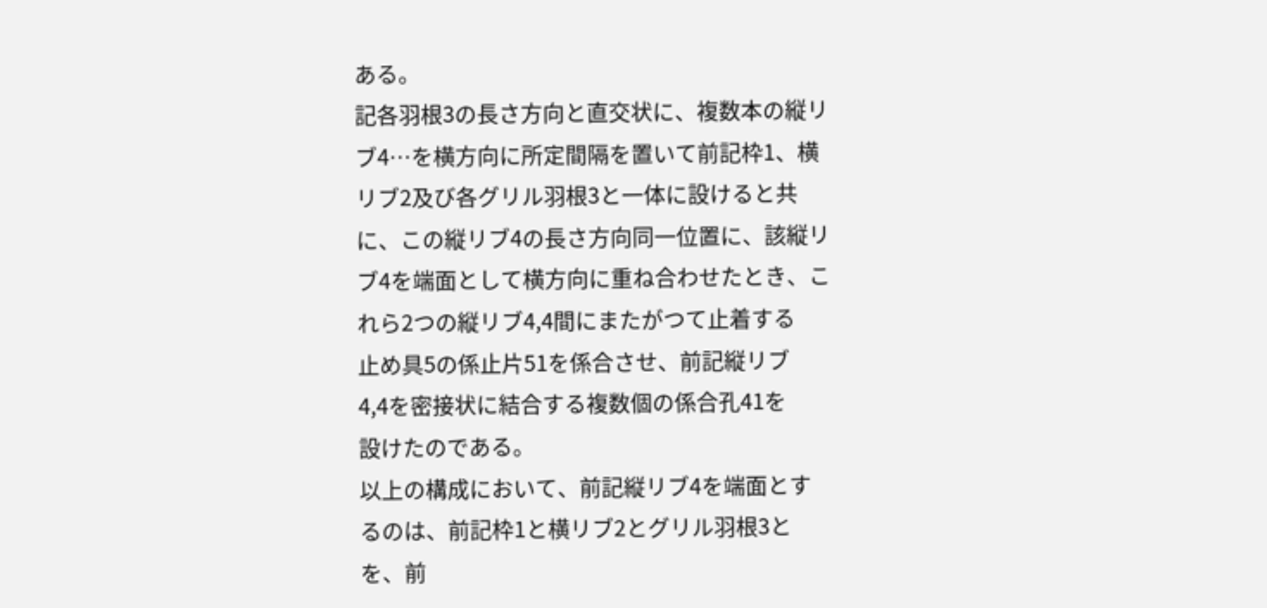ある。
記各羽根3の長さ方向と直交状に、複数本の縦リ
ブ4…を横方向に所定間隔を置いて前記枠1、横
リブ2及び各グリル羽根3と一体に設けると共
に、この縦リブ4の長さ方向同一位置に、該縦リ
ブ4を端面として横方向に重ね合わせたとき、こ
れら2つの縦リブ4,4間にまたがつて止着する
止め具5の係止片51を係合させ、前記縦リブ
4,4を密接状に結合する複数個の係合孔41を
設けたのである。
以上の構成において、前記縦リブ4を端面とす
るのは、前記枠1と横リブ2とグリル羽根3と
を、前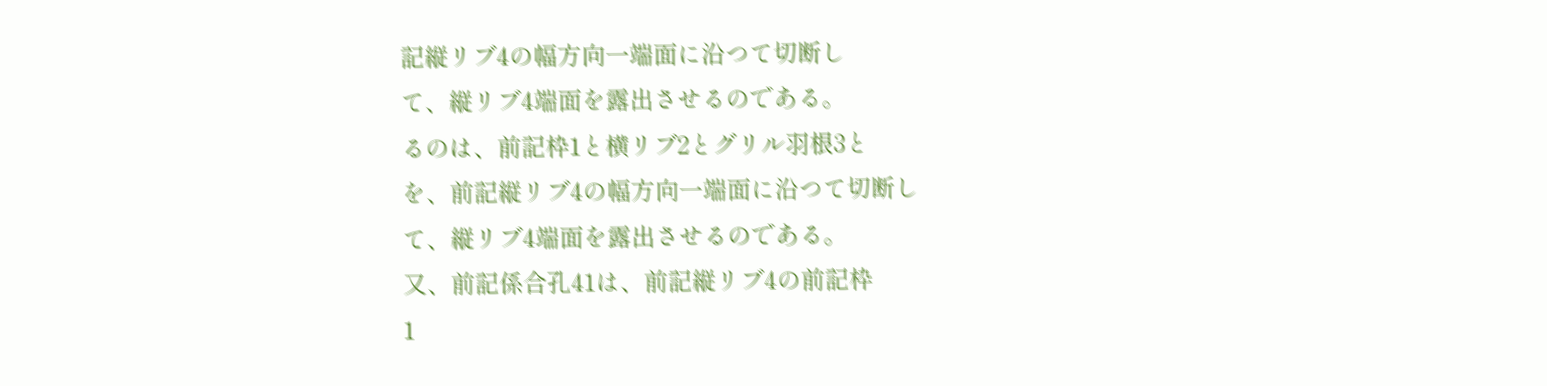記縦リブ4の幅方向一端面に沿つて切断し
て、縦リブ4端面を露出させるのである。
るのは、前記枠1と横リブ2とグリル羽根3と
を、前記縦リブ4の幅方向一端面に沿つて切断し
て、縦リブ4端面を露出させるのである。
又、前記係合孔41は、前記縦リブ4の前記枠
1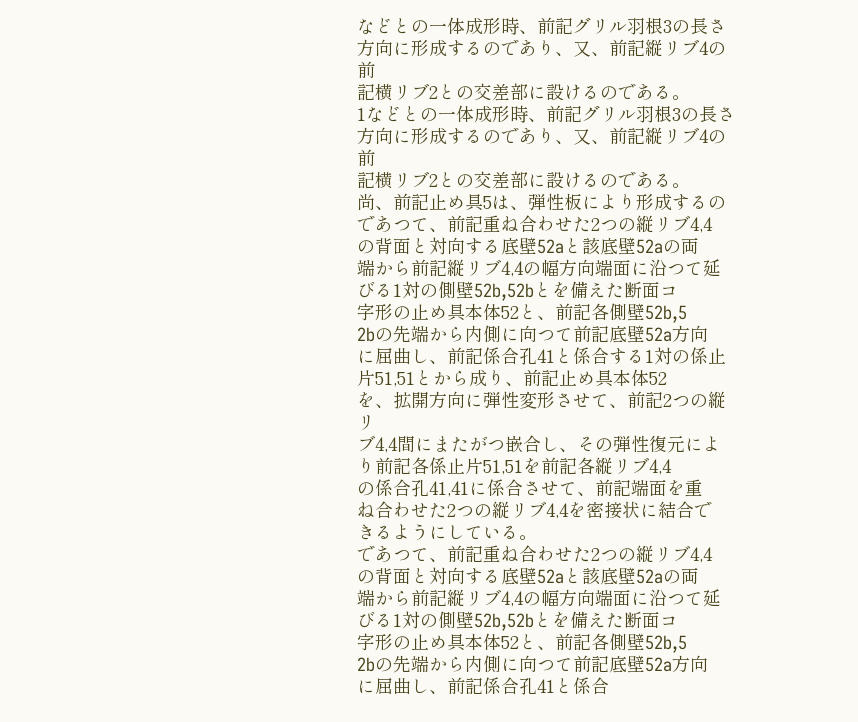などとの一体成形時、前記グリル羽根3の長さ
方向に形成するのであり、又、前記縦リブ4の前
記横リブ2との交差部に設けるのである。
1などとの一体成形時、前記グリル羽根3の長さ
方向に形成するのであり、又、前記縦リブ4の前
記横リブ2との交差部に設けるのである。
尚、前記止め具5は、弾性板により形成するの
であつて、前記重ね合わせた2つの縦リブ4,4
の背面と対向する底壁52aと該底壁52aの両
端から前記縦リブ4,4の幅方向端面に沿つて延
びる1対の側壁52b,52bとを備えた断面コ
字形の止め具本体52と、前記各側壁52b,5
2bの先端から内側に向つて前記底壁52a方向
に屈曲し、前記係合孔41と係合する1対の係止
片51,51とから成り、前記止め具本体52
を、拡開方向に弾性変形させて、前記2つの縦リ
ブ4,4間にまたがつ嵌合し、その弾性復元によ
り前記各係止片51,51を前記各縦リブ4,4
の係合孔41,41に係合させて、前記端面を重
ね合わせた2つの縦リブ4,4を密接状に結合で
きるようにしている。
であつて、前記重ね合わせた2つの縦リブ4,4
の背面と対向する底壁52aと該底壁52aの両
端から前記縦リブ4,4の幅方向端面に沿つて延
びる1対の側壁52b,52bとを備えた断面コ
字形の止め具本体52と、前記各側壁52b,5
2bの先端から内側に向つて前記底壁52a方向
に屈曲し、前記係合孔41と係合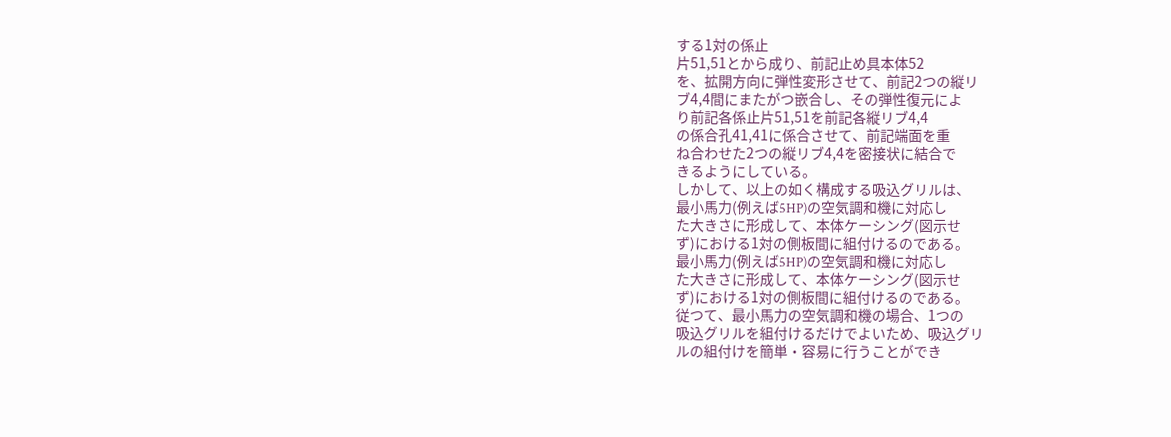する1対の係止
片51,51とから成り、前記止め具本体52
を、拡開方向に弾性変形させて、前記2つの縦リ
ブ4,4間にまたがつ嵌合し、その弾性復元によ
り前記各係止片51,51を前記各縦リブ4,4
の係合孔41,41に係合させて、前記端面を重
ね合わせた2つの縦リブ4,4を密接状に結合で
きるようにしている。
しかして、以上の如く構成する吸込グリルは、
最小馬力(例えば5HP)の空気調和機に対応し
た大きさに形成して、本体ケーシング(図示せ
ず)における1対の側板間に組付けるのである。
最小馬力(例えば5HP)の空気調和機に対応し
た大きさに形成して、本体ケーシング(図示せ
ず)における1対の側板間に組付けるのである。
従つて、最小馬力の空気調和機の場合、1つの
吸込グリルを組付けるだけでよいため、吸込グリ
ルの組付けを簡単・容易に行うことができ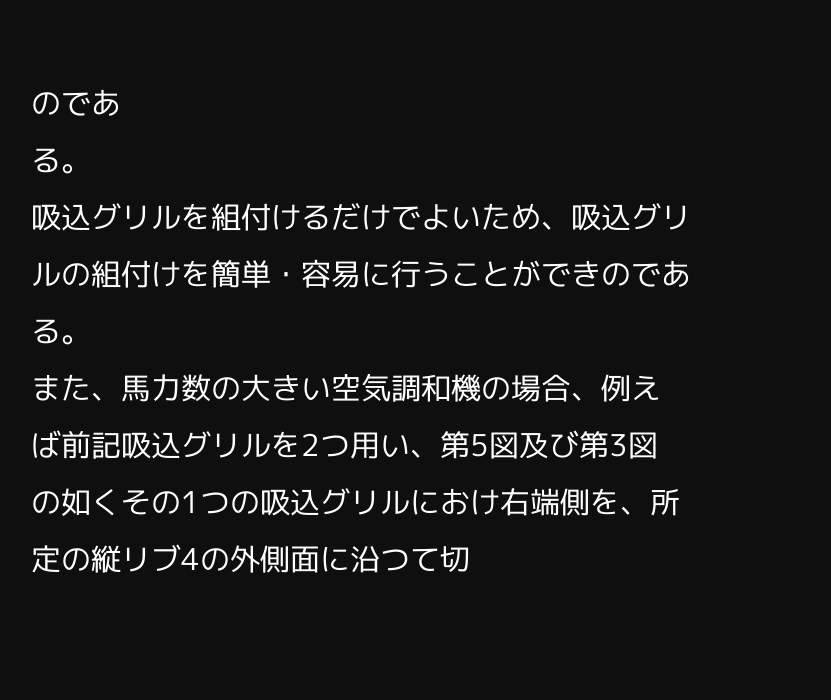のであ
る。
吸込グリルを組付けるだけでよいため、吸込グリ
ルの組付けを簡単・容易に行うことができのであ
る。
また、馬力数の大きい空気調和機の場合、例え
ば前記吸込グリルを2つ用い、第5図及び第3図
の如くその1つの吸込グリルにおけ右端側を、所
定の縦リブ4の外側面に沿つて切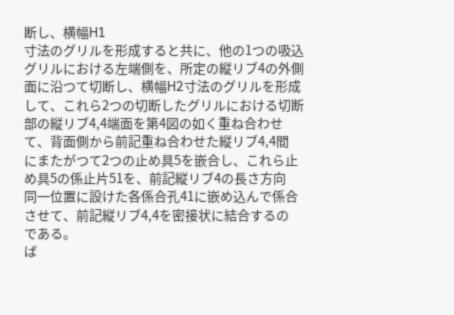断し、横幅H1
寸法のグリルを形成すると共に、他の1つの吸込
グリルにおける左端側を、所定の縦リブ4の外側
面に沿つて切断し、横幅H2寸法のグリルを形成
して、これら2つの切断したグリルにおける切断
部の縦リブ4,4端面を第4図の如く重ね合わせ
て、背面側から前記重ね合わせた縦リブ4,4間
にまたがつて2つの止め具5を嵌合し、これら止
め具5の係止片51を、前記縦リブ4の長さ方向
同一位置に設けた各係合孔41に嵌め込んで係合
させて、前記縦リブ4,4を密接状に結合するの
である。
ば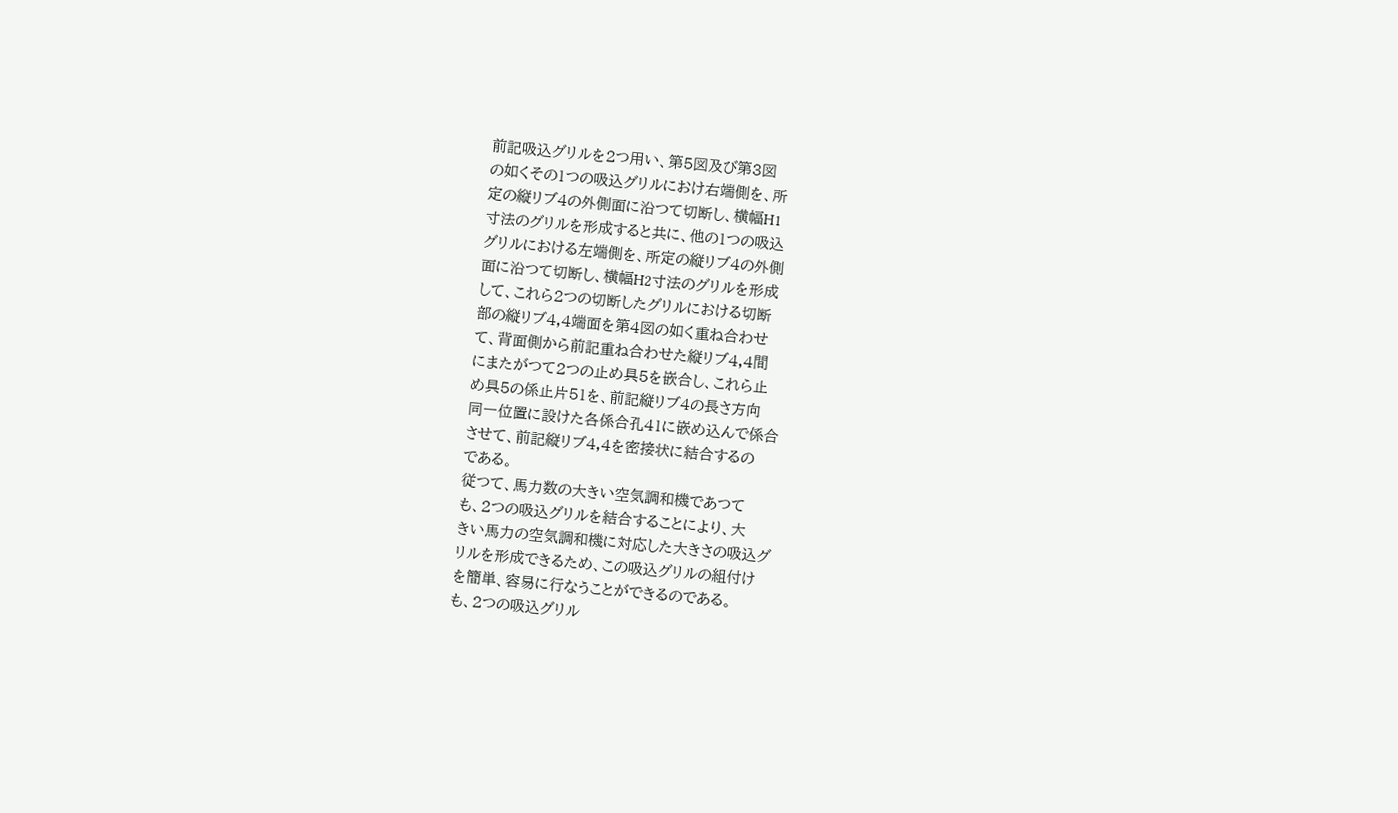前記吸込グリルを2つ用い、第5図及び第3図
の如くその1つの吸込グリルにおけ右端側を、所
定の縦リブ4の外側面に沿つて切断し、横幅H1
寸法のグリルを形成すると共に、他の1つの吸込
グリルにおける左端側を、所定の縦リブ4の外側
面に沿つて切断し、横幅H2寸法のグリルを形成
して、これら2つの切断したグリルにおける切断
部の縦リブ4,4端面を第4図の如く重ね合わせ
て、背面側から前記重ね合わせた縦リブ4,4間
にまたがつて2つの止め具5を嵌合し、これら止
め具5の係止片51を、前記縦リブ4の長さ方向
同一位置に設けた各係合孔41に嵌め込んで係合
させて、前記縦リブ4,4を密接状に結合するの
である。
従つて、馬力数の大きい空気調和機であつて
も、2つの吸込グリルを結合することにより、大
きい馬力の空気調和機に対応した大きさの吸込グ
リルを形成できるため、この吸込グリルの組付け
を簡単、容易に行なうことができるのである。
も、2つの吸込グリル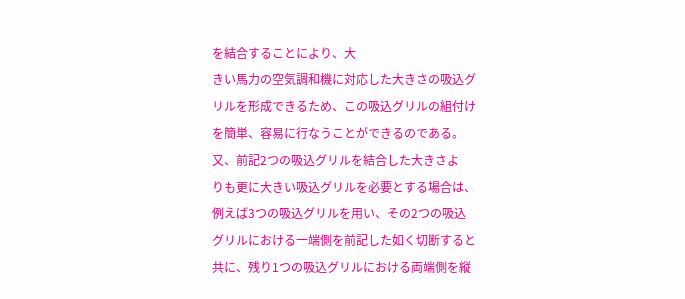を結合することにより、大
きい馬力の空気調和機に対応した大きさの吸込グ
リルを形成できるため、この吸込グリルの組付け
を簡単、容易に行なうことができるのである。
又、前記2つの吸込グリルを結合した大きさよ
りも更に大きい吸込グリルを必要とする場合は、
例えば3つの吸込グリルを用い、その2つの吸込
グリルにおける一端側を前記した如く切断すると
共に、残り1つの吸込グリルにおける両端側を縦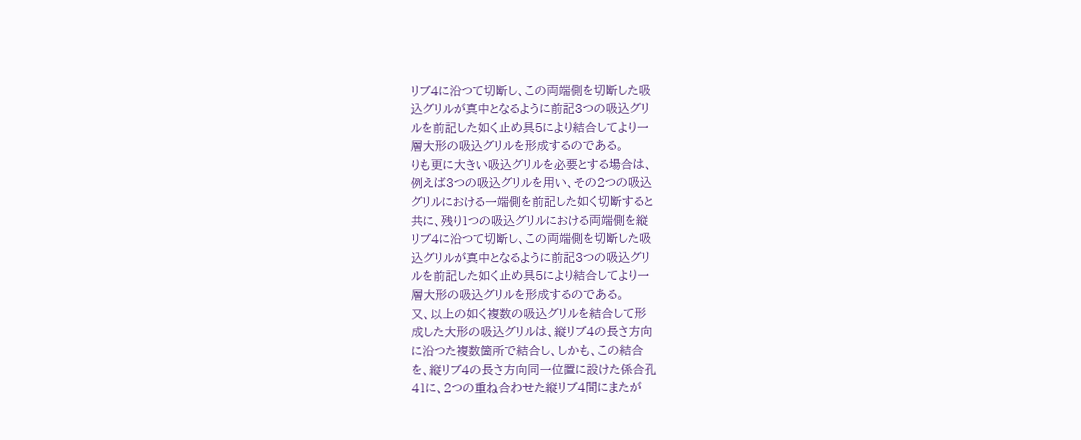リブ4に沿つて切断し、この両端側を切断した吸
込グリルが真中となるように前記3つの吸込グリ
ルを前記した如く止め具5により結合してより一
層大形の吸込グリルを形成するのである。
りも更に大きい吸込グリルを必要とする場合は、
例えば3つの吸込グリルを用い、その2つの吸込
グリルにおける一端側を前記した如く切断すると
共に、残り1つの吸込グリルにおける両端側を縦
リブ4に沿つて切断し、この両端側を切断した吸
込グリルが真中となるように前記3つの吸込グリ
ルを前記した如く止め具5により結合してより一
層大形の吸込グリルを形成するのである。
又、以上の如く複数の吸込グリルを結合して形
成した大形の吸込グリルは、縦リブ4の長さ方向
に沿つた複数箇所で結合し、しかも、この結合
を、縦リブ4の長さ方向同一位置に設けた係合孔
41に、2つの重ね合わせた縦リブ4間にまたが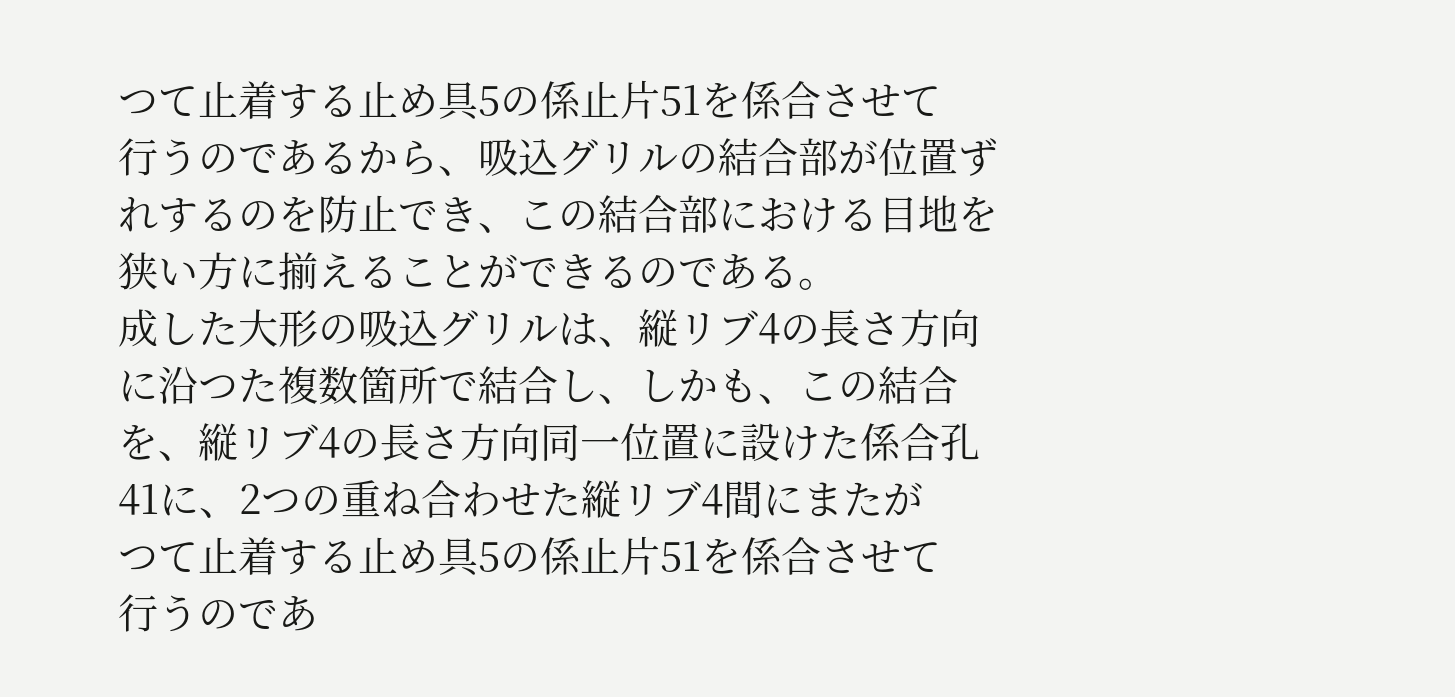つて止着する止め具5の係止片51を係合させて
行うのであるから、吸込グリルの結合部が位置ず
れするのを防止でき、この結合部における目地を
狭い方に揃えることができるのである。
成した大形の吸込グリルは、縦リブ4の長さ方向
に沿つた複数箇所で結合し、しかも、この結合
を、縦リブ4の長さ方向同一位置に設けた係合孔
41に、2つの重ね合わせた縦リブ4間にまたが
つて止着する止め具5の係止片51を係合させて
行うのであ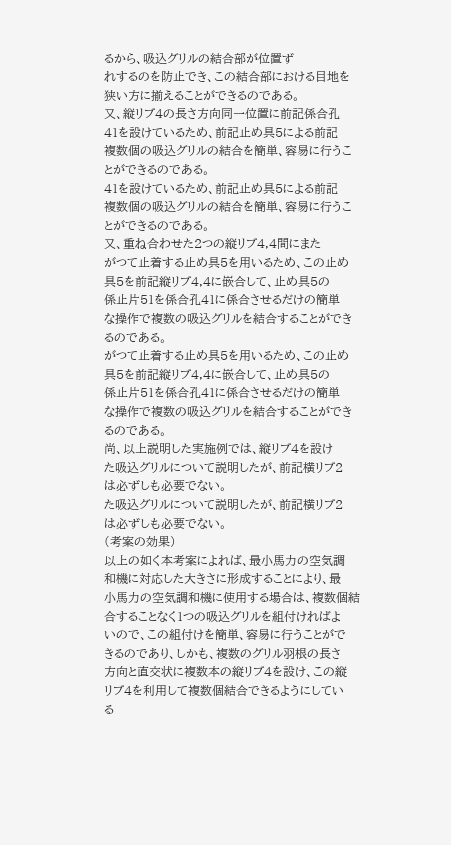るから、吸込グリルの結合部が位置ず
れするのを防止でき、この結合部における目地を
狭い方に揃えることができるのである。
又、縦リブ4の長さ方向同一位置に前記係合孔
41を設けているため、前記止め具5による前記
複数個の吸込グリルの結合を簡単、容易に行うこ
とができるのである。
41を設けているため、前記止め具5による前記
複数個の吸込グリルの結合を簡単、容易に行うこ
とができるのである。
又、重ね合わせた2つの縦リブ4,4間にまた
がつて止着する止め具5を用いるため、この止め
具5を前記縦リブ4,4に嵌合して、止め具5の
係止片51を係合孔41に係合させるだけの簡単
な操作で複数の吸込グリルを結合することができ
るのである。
がつて止着する止め具5を用いるため、この止め
具5を前記縦リブ4,4に嵌合して、止め具5の
係止片51を係合孔41に係合させるだけの簡単
な操作で複数の吸込グリルを結合することができ
るのである。
尚、以上説明した実施例では、縦リブ4を設け
た吸込グリルについて説明したが、前記横リブ2
は必ずしも必要でない。
た吸込グリルについて説明したが、前記横リブ2
は必ずしも必要でない。
(考案の効果)
以上の如く本考案によれば、最小馬力の空気調
和機に対応した大きさに形成することにより、最
小馬力の空気調和機に使用する場合は、複数個結
合することなく1つの吸込グリルを組付ければよ
いので、この組付けを簡単、容易に行うことがで
きるのであり、しかも、複数のグリル羽根の長さ
方向と直交状に複数本の縦リブ4を設け、この縦
リブ4を利用して複数個結合できるようにしてい
る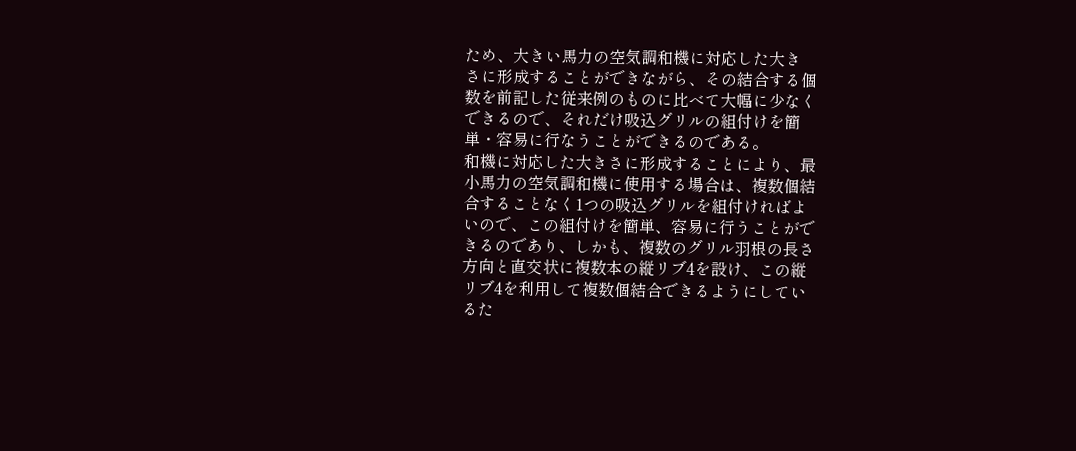ため、大きい馬力の空気調和機に対応した大き
さに形成することができながら、その結合する個
数を前記した従来例のものに比べて大幅に少なく
できるので、それだけ吸込グリルの組付けを簡
単・容易に行なうことができるのである。
和機に対応した大きさに形成することにより、最
小馬力の空気調和機に使用する場合は、複数個結
合することなく1つの吸込グリルを組付ければよ
いので、この組付けを簡単、容易に行うことがで
きるのであり、しかも、複数のグリル羽根の長さ
方向と直交状に複数本の縦リブ4を設け、この縦
リブ4を利用して複数個結合できるようにしてい
るた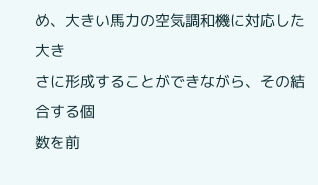め、大きい馬力の空気調和機に対応した大き
さに形成することができながら、その結合する個
数を前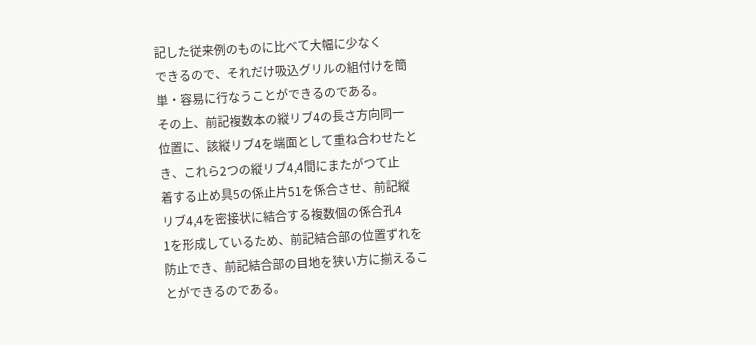記した従来例のものに比べて大幅に少なく
できるので、それだけ吸込グリルの組付けを簡
単・容易に行なうことができるのである。
その上、前記複数本の縦リブ4の長さ方向同一
位置に、該縦リブ4を端面として重ね合わせたと
き、これら2つの縦リブ4,4間にまたがつて止
着する止め具5の係止片51を係合させ、前記縦
リブ4,4を密接状に結合する複数個の係合孔4
1を形成しているため、前記結合部の位置ずれを
防止でき、前記結合部の目地を狭い方に揃えるこ
とができるのである。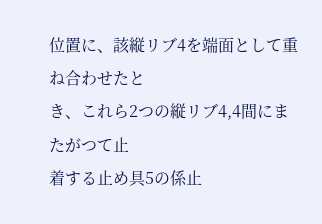位置に、該縦リブ4を端面として重ね合わせたと
き、これら2つの縦リブ4,4間にまたがつて止
着する止め具5の係止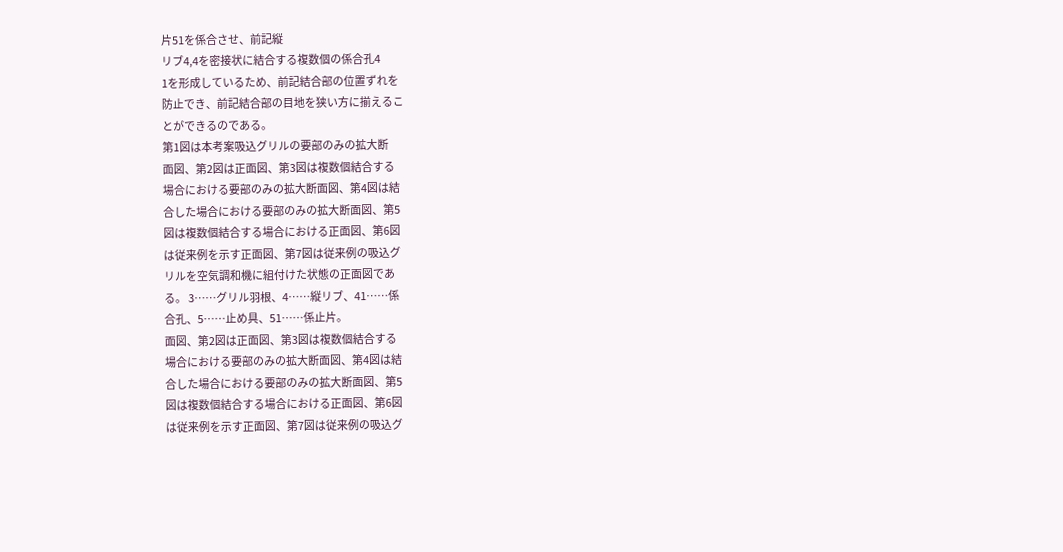片51を係合させ、前記縦
リブ4,4を密接状に結合する複数個の係合孔4
1を形成しているため、前記結合部の位置ずれを
防止でき、前記結合部の目地を狭い方に揃えるこ
とができるのである。
第1図は本考案吸込グリルの要部のみの拡大断
面図、第2図は正面図、第3図は複数個結合する
場合における要部のみの拡大断面図、第4図は結
合した場合における要部のみの拡大断面図、第5
図は複数個結合する場合における正面図、第6図
は従来例を示す正面図、第7図は従来例の吸込グ
リルを空気調和機に組付けた状態の正面図であ
る。 3……グリル羽根、4……縦リブ、41……係
合孔、5……止め具、51……係止片。
面図、第2図は正面図、第3図は複数個結合する
場合における要部のみの拡大断面図、第4図は結
合した場合における要部のみの拡大断面図、第5
図は複数個結合する場合における正面図、第6図
は従来例を示す正面図、第7図は従来例の吸込グ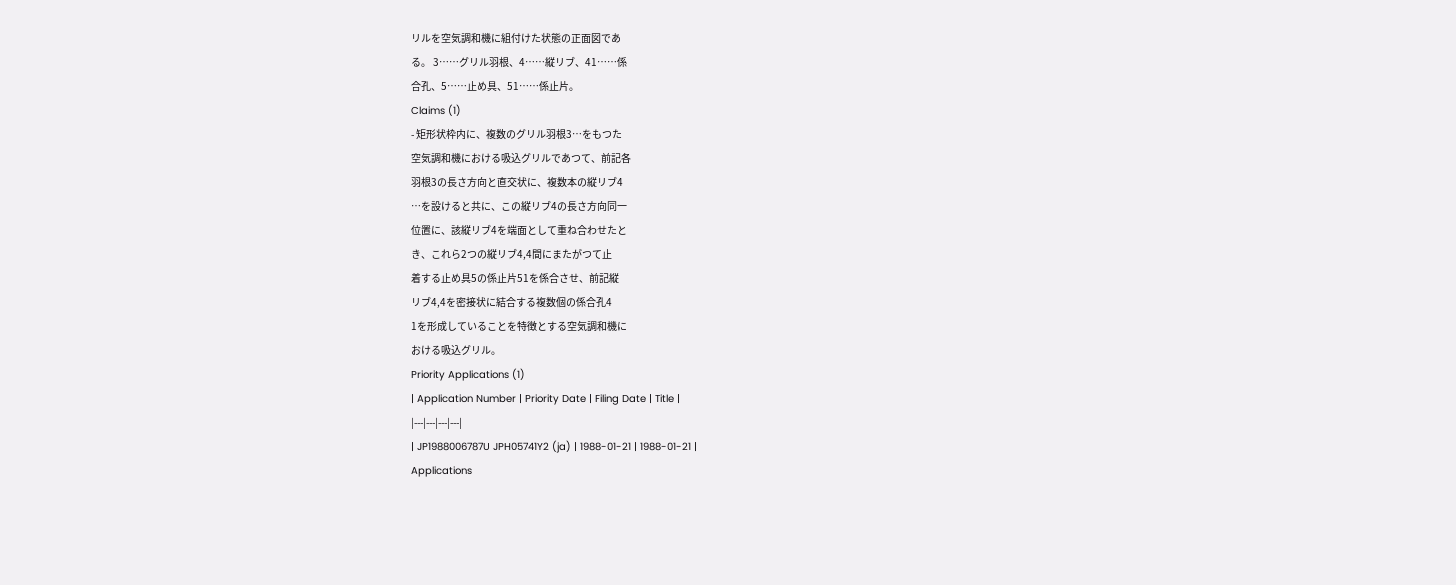リルを空気調和機に組付けた状態の正面図であ
る。 3……グリル羽根、4……縦リブ、41……係
合孔、5……止め具、51……係止片。
Claims (1)
- 矩形状枠内に、複数のグリル羽根3…をもつた
空気調和機における吸込グリルであつて、前記各
羽根3の長さ方向と直交状に、複数本の縦リブ4
…を設けると共に、この縦リブ4の長さ方向同一
位置に、該縦リブ4を端面として重ね合わせたと
き、これら2つの縦リブ4,4間にまたがつて止
着する止め具5の係止片51を係合させ、前記縦
リブ4,4を密接状に結合する複数個の係合孔4
1を形成していることを特徴とする空気調和機に
おける吸込グリル。
Priority Applications (1)
| Application Number | Priority Date | Filing Date | Title |
|---|---|---|---|
| JP1988006787U JPH05741Y2 (ja) | 1988-01-21 | 1988-01-21 |
Applications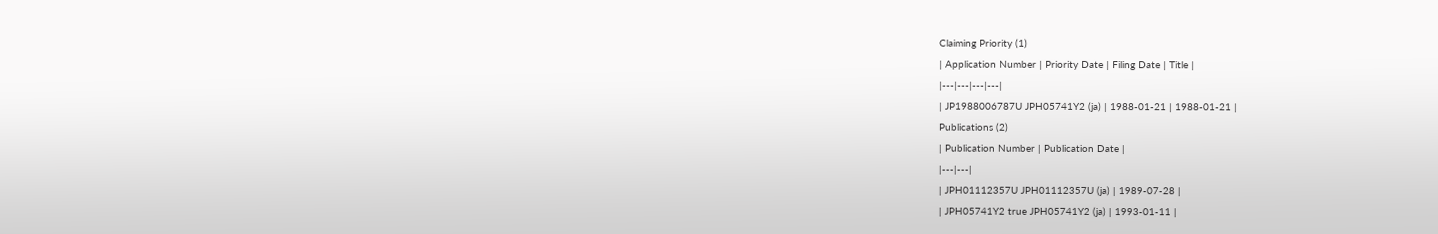Claiming Priority (1)
| Application Number | Priority Date | Filing Date | Title |
|---|---|---|---|
| JP1988006787U JPH05741Y2 (ja) | 1988-01-21 | 1988-01-21 |
Publications (2)
| Publication Number | Publication Date |
|---|---|
| JPH01112357U JPH01112357U (ja) | 1989-07-28 |
| JPH05741Y2 true JPH05741Y2 (ja) | 1993-01-11 |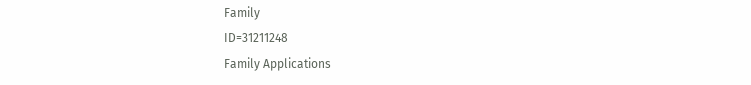Family
ID=31211248
Family Applications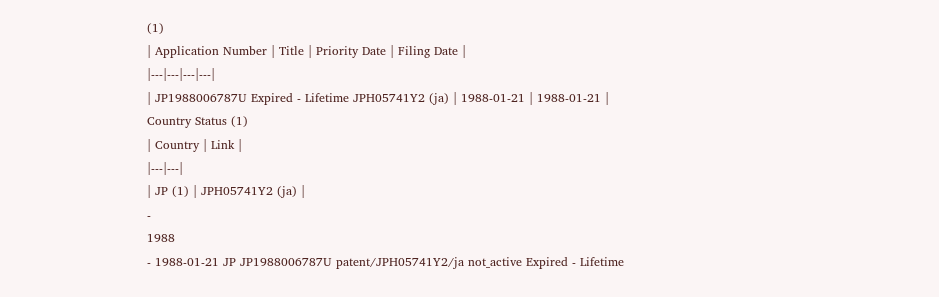(1)
| Application Number | Title | Priority Date | Filing Date |
|---|---|---|---|
| JP1988006787U Expired - Lifetime JPH05741Y2 (ja) | 1988-01-21 | 1988-01-21 |
Country Status (1)
| Country | Link |
|---|---|
| JP (1) | JPH05741Y2 (ja) |
-
1988
- 1988-01-21 JP JP1988006787U patent/JPH05741Y2/ja not_active Expired - Lifetime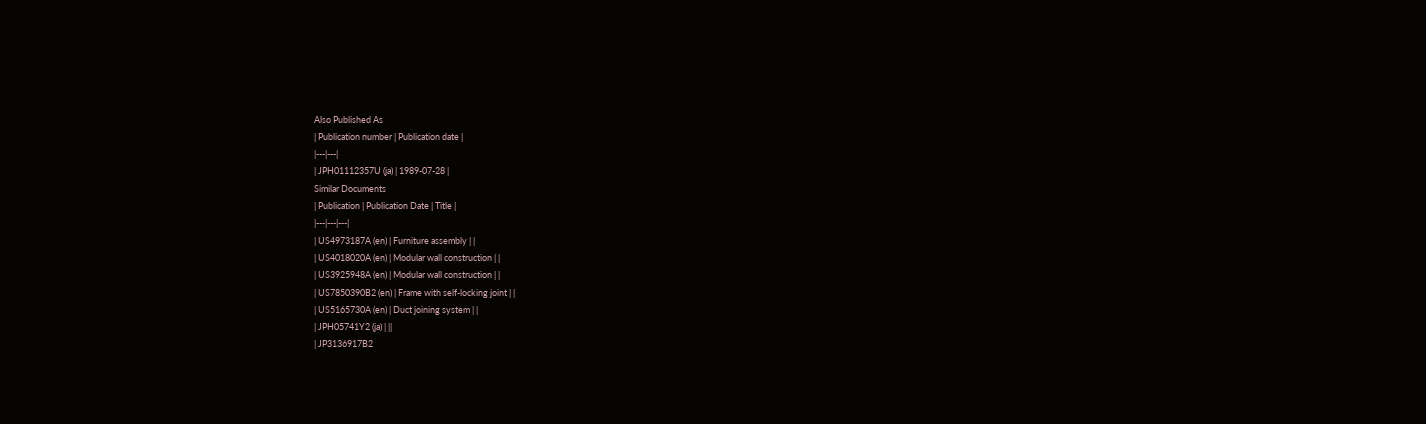Also Published As
| Publication number | Publication date |
|---|---|
| JPH01112357U (ja) | 1989-07-28 |
Similar Documents
| Publication | Publication Date | Title |
|---|---|---|
| US4973187A (en) | Furniture assembly | |
| US4018020A (en) | Modular wall construction | |
| US3925948A (en) | Modular wall construction | |
| US7850390B2 (en) | Frame with self-locking joint | |
| US5165730A (en) | Duct joining system | |
| JPH05741Y2 (ja) | ||
| JP3136917B2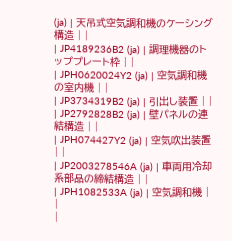(ja) | 天吊式空気調和機のケーシング構造 | |
| JP4189236B2 (ja) | 調理機器のトッププレート枠 | |
| JPH0620024Y2 (ja) | 空気調和機の室内機 | |
| JP3734319B2 (ja) | 引出し装置 | |
| JP2792828B2 (ja) | 壁パネルの連結構造 | |
| JPH074427Y2 (ja) | 空気吹出装置 | |
| JP2003278546A (ja) | 車両用冷却系部品の締結構造 | |
| JPH1082533A (ja) | 空気調和機 | |
|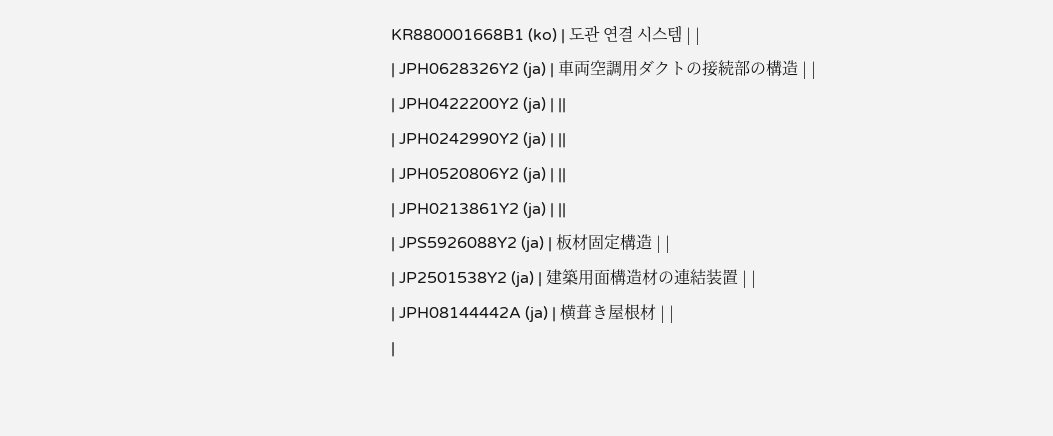KR880001668B1 (ko) | 도관 연결 시스템 | |
| JPH0628326Y2 (ja) | 車両空調用ダクトの接続部の構造 | |
| JPH0422200Y2 (ja) | ||
| JPH0242990Y2 (ja) | ||
| JPH0520806Y2 (ja) | ||
| JPH0213861Y2 (ja) | ||
| JPS5926088Y2 (ja) | 板材固定構造 | |
| JP2501538Y2 (ja) | 建築用面構造材の連結装置 | |
| JPH08144442A (ja) | 横葺き屋根材 | |
|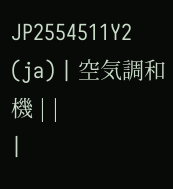JP2554511Y2 (ja) | 空気調和機 | |
|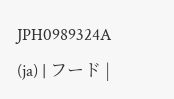JPH0989324A (ja) | フード |